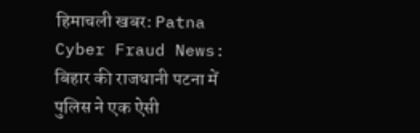हिमाचली खबर: Patna Cyber Fraud News: बिहार की राजधानी पटना में पुलिस ने एक ऐसी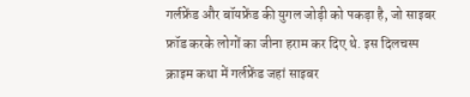गर्लफ्रेंड और बॉयफ्रेंड की युगल जोड़ी को पकड़ा है, जो साइबर फ्रॉड करके लोगों का जीना हराम कर दिए थे. इस दिलचस्प क्राइम कथा में गर्लफ्रेंड जहां साइबर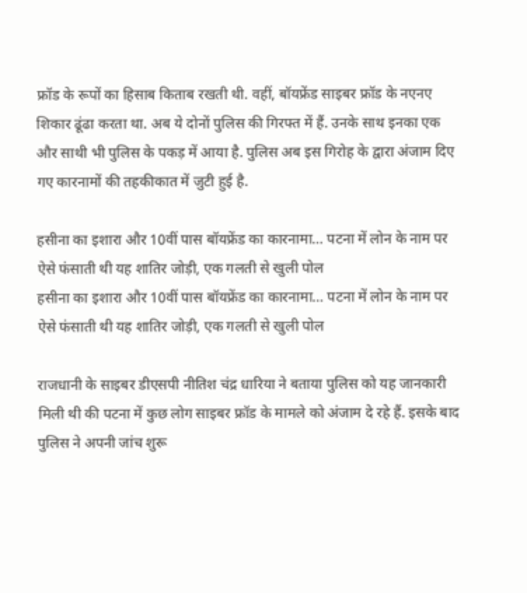फ्रॉड के रूपों का हिसाब किताब रखती थी. वहीं, बॉयफ्रेंड साइबर फ्रॉड के नएनए शिकार ढूंढा करता था. अब ये दोनों पुलिस की गिरफ्त में हैं. उनके साथ इनका एक और साथी भी पुलिस के पकड़ में आया है. पुलिस अब इस गिरोह के द्वारा अंजाम दिए गए कारनामों की तहकीकात में जुटी हुई है.

हसीना का इशारा और 10वीं पास बॉयफ्रेंड का कारनामा… पटना में लोन के नाम पर ऐसे फंसाती थी यह शातिर जोड़ी, एक गलती से खुली पोल
हसीना का इशारा और 10वीं पास बॉयफ्रेंड का कारनामा… पटना में लोन के नाम पर ऐसे फंसाती थी यह शातिर जोड़ी, एक गलती से खुली पोल

राजधानी के साइबर डीएसपी नीतिश चंद्र धारिया ने बताया पुलिस को यह जानकारी मिली थी की पटना में कुछ लोग साइबर फ्रॉड के मामले को अंजाम दे रहे हैं. इसके बाद पुलिस ने अपनी जांच शुरू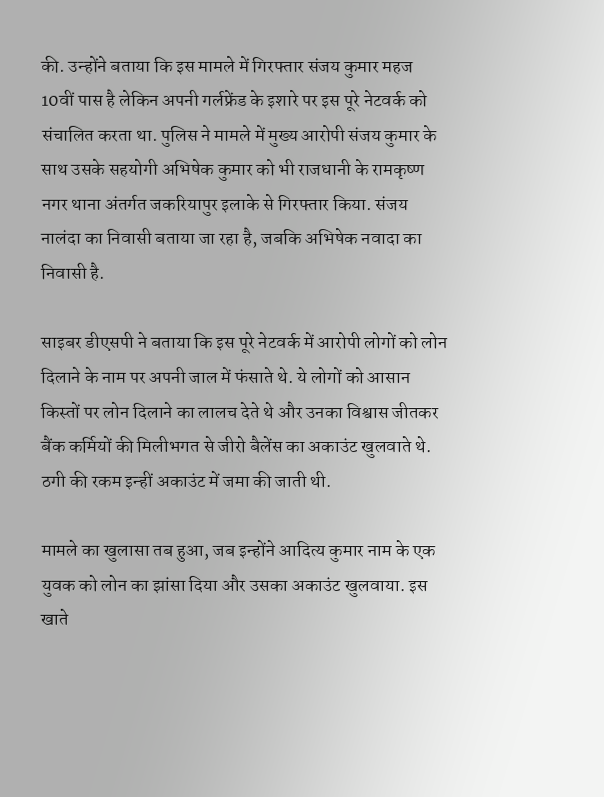की. उन्होंने बताया कि इस मामले में गिरफ्तार संजय कुमार महज 10वीं पास है लेकिन अपनी गर्लफ्रेंड के इशारे पर इस पूरे नेटवर्क को संचालित करता था. पुलिस ने मामले में मुख्य आरोपी संजय कुमार के साथ उसके सहयोगी अभिषेक कुमार को भी राजधानी के रामकृष्ण नगर थाना अंतर्गत जकरियापुर इलाके से गिरफ्तार किया. संजय नालंदा का निवासी बताया जा रहा है, जबकि अभिषेक नवादा का निवासी है.

साइबर डीएसपी ने बताया कि इस पूरे नेटवर्क में आरोपी लोगों को लोन दिलाने के नाम पर अपनी जाल में फंसाते थे. ये लोगों को आसान किस्तों पर लोन दिलाने का लालच देते थे और उनका विश्वास जीतकर बैंक कर्मियों की मिलीभगत से जीरो बैलेंस का अकाउंट खुलवाते थे. ठगी की रकम इन्हीं अकाउंट में जमा की जाती थी.

मामले का खुलासा तब हुआ, जब इन्होंने आदित्य कुमार नाम के एक युवक को लोन का झांसा दिया और उसका अकाउंट खुलवाया. इस खाते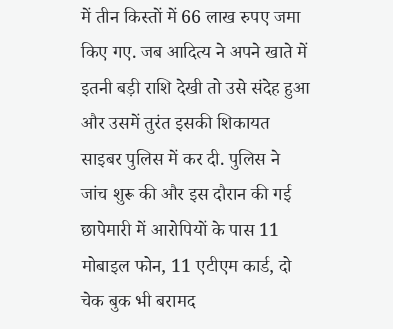में तीन किस्तों में 66 लाख रुपए जमा किए गए. जब आदित्य ने अपने खाते में इतनी बड़ी राशि देखी तो उसे संदेह हुआ और उसमें तुरंत इसकी शिकायत साइबर पुलिस में कर दी. पुलिस ने जांच शुरू की और इस दौरान की गई छापेमारी में आरोपियों के पास 11 मोबाइल फोन, 11 एटीएम कार्ड, दो चेक बुक भी बरामद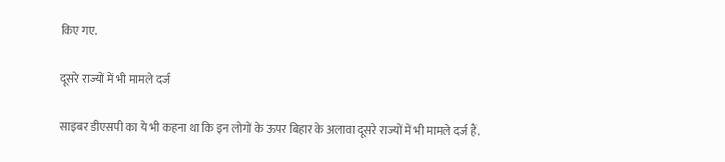किए गए.

दूसरे राज्यों में भी मामले दर्ज

साइबर डीएसपी का ये भी कहना था कि इन लोगों के ऊपर बिहार के अलावा दूसरे राज्यों में भी मामले दर्ज हैं.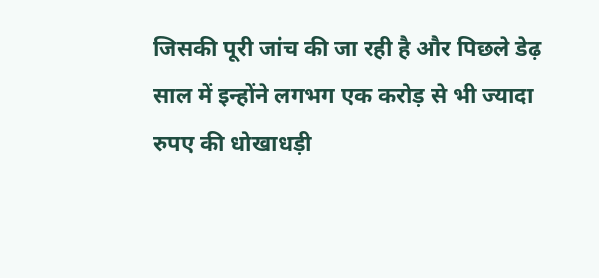जिसकी पूरी जांच की जा रही है और पिछले डेढ़ साल में इन्होंने लगभग एक करोड़ से भी ज्यादा रुपए की धोखाधड़ी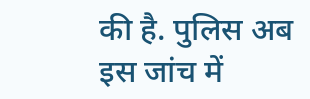की है. पुलिस अब इस जांच में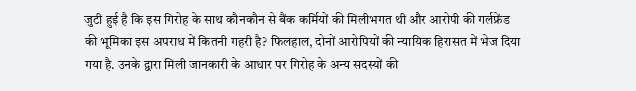जुटी हुई है कि इस गिरोह के साथ कौनकौन से बैंक कर्मियों की मिलीभगत थी और आरोपी की गर्लफ्रेंड की भूमिका इस अपराध में कितनी गहरी है? फिलहाल, दोनों आरोपियों की न्यायिक हिरासत में भेज दिया गया है. उनके द्वारा मिली जानकारी के आधार पर गिरोह के अन्य सदस्यों की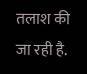तलाश की जा रही है.